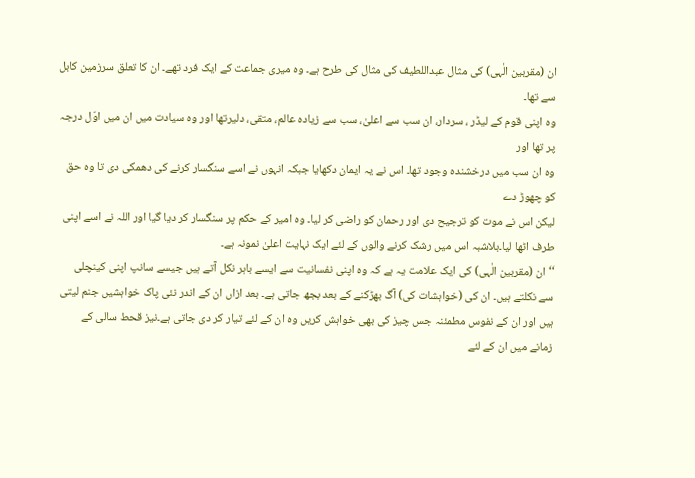ان (مقربین الٰہی) کی مثال عبداللطیف کی مثال کی طرح ہے۔ وہ میری جماعت کے ایک فرد تھے۔ ان کا تعلق سرزمین کابل سے تھا۔
وہ اپنی قوم کے لیڈر ، سردار، ان سب سے اعلیٰ، سب سے زیادہ عالم، متقی، دلیرتھا اور وہ سیادت میں ان میں اوّل درجہ پر تھا اور
وہ ان سب میں درخشندہ وجود تھا۔ اس نے یہ ایمان دکھایا جبکہ انہوں نے اسے سنگسار کرنے کی دھمکی دی تا وہ حق کو چھوڑ دے
لیکن اس نے موت کو ترجیح دی اور رحمان کو راضی کر لیا۔ وہ امیر کے حکم پر سنگسار کر دیا گیا اور اللہ نے اسے اپنی طرف اٹھا لیا۔بلاشبہ اس میں رشک کرنے والوں کے لئے ایک نہایت اعلیٰ نمونہ ہے۔
‘‘ان (مقربین الٰہی) کی ایک علامت یہ ہے کہ وہ اپنی نفسانیت سے ایسے باہر نکل آتے ہیں جیسے سانپ اپنی کینچلی سے نکلتے ہیں۔ ان کی (خواہشات کی) آگ بھڑکنے کے بعد بجھ جاتی ہے۔ بعد ازاں ان کے اندر نئی پاک خواہشیں جنم لیتی ہیں اور ان کے نفوس مطمئنہ جس چیز کی بھی خواہش کریں وہ ان کے لئے تیار کر دی جاتی ہے۔نیز قحط سالی کے زمانے میں ان کے لئے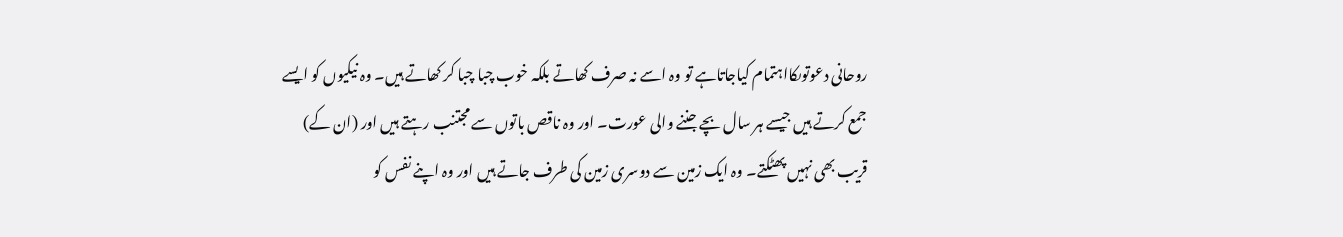روحانی دعوتوںکااہتمام کیاجاتاہے تو وہ اسے نہ صرف کھاتے بلکہ خوب چبا چبا کر کھاتے ہیں۔ وہ نیکیوں کو ایسے جمع کرتے ہیں جیسے ہر سال بچے جننے والی عورت۔ اور وہ ناقص باتوں سے مجتنب رہتے ہیں اور (ان کے) قریب بھی نہیں پھٹکتے۔ وہ ایک زمین سے دوسری زمین کی طرف جاتے ہیں اور وہ اپنے نفس کو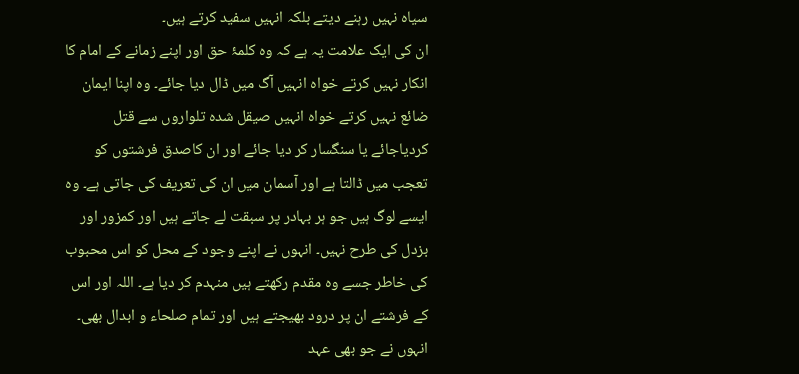سیاہ نہیں رہنے دیتے بلکہ انہیں سفید کرتے ہیں۔
ان کی ایک علامت یہ ہے کہ وہ کلمۂ حق اور اپنے زمانے کے امام کا انکار نہیں کرتے خواہ انہیں آگ میں ڈال دیا جائے۔ وہ اپنا ایمان ضائع نہیں کرتے خواہ انہیں صیقل شدہ تلواروں سے قتل کردیاجائے یا سنگسار کر دیا جائے اور ان کاصدق فرشتوں کو تعجب میں ڈالتا ہے اور آسمان میں ان کی تعریف کی جاتی ہے۔ وہ ایسے لوگ ہیں جو ہر بہادر پر سبقت لے جاتے ہیں اور کمزور اور بزدل کی طرح نہیں۔ انہوں نے اپنے وجود کے محل کو اس محبوب کی خاطر جسے وہ مقدم رکھتے ہیں منہدم کر دیا ہے۔ اللہ اور اس کے فرشتے ان پر درود بھیجتے ہیں اور تمام صلحاء و ابدال بھی۔ انہوں نے جو بھی عہد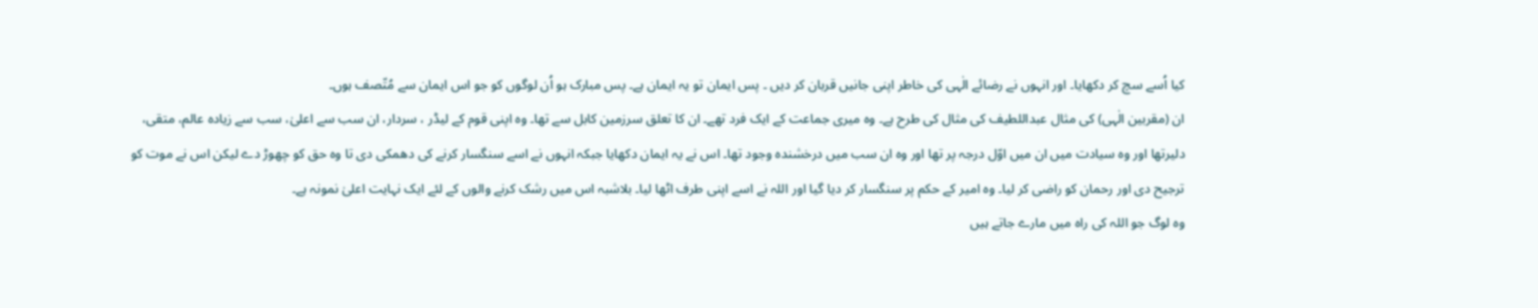کیا اُسے سچ کر دکھایا۔ اور انہوں نے رضائے الٰہی کی خاطر اپنی جانیں قربان کر دیں ۔ پس ایمان تو یہ ایمان ہے۔ پس مبارک ہو اُن لوگوں کو جو اس ایمان سے مُتّصف ہوں۔
ان (مقربین الٰہی) کی مثال عبداللطیف کی مثال کی طرح ہے۔ وہ میری جماعت کے ایک فرد تھے۔ ان کا تعلق سرزمین کابل سے تھا۔ وہ اپنی قوم کے لیڈر ، سردار، ان سب سے اعلیٰ، سب سے زیادہ عالم، متقی، دلیرتھا اور وہ سیادت میں ان میں اوّل درجہ پر تھا اور وہ ان سب میں درخشندہ وجود تھا۔ اس نے یہ ایمان دکھایا جبکہ انہوں نے اسے سنگسار کرنے کی دھمکی دی تا وہ حق کو چھوڑ دے لیکن اس نے موت کو ترجیح دی اور رحمان کو راضی کر لیا۔ وہ امیر کے حکم پر سنگسار کر دیا گیا اور اللہ نے اسے اپنی طرف اٹھا لیا۔ بلاشبہ اس میں رشک کرنے والوں کے لئے ایک نہایت اعلیٰ نمونہ ہے۔
وہ لوگ جو اللہ کی راہ میں مارے جاتے ہیں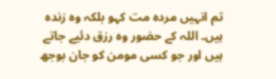تم انہیں مردہ مت کہو بلکہ وہ زندہ ہیں۔ اللہ کے حضور وہ رزق دئیے جاتے ہیں اور جو کسی مومن کو جان بوجھ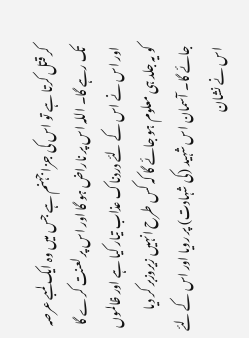کر قتل کرتا ہے تو اس کی جزا جہنم ہے جس میں وہ ایک لمبے عرصہ تک رہے گا۔ اللہ اس پر ناراض ہو گا اور اس پر لعنت کرے گا اور اس نے اس کے لئے دردناک عذاب تیار کیا ہے اور ظالموں کو یہ جلد ہی معلوم ہو جائے گا کہ کس طرح انہیں زیروزبر کر دیا جائے گا۔ آسمان اس شہید (کی شہادت) پر رویا اور اس کے لئے اس نے نشان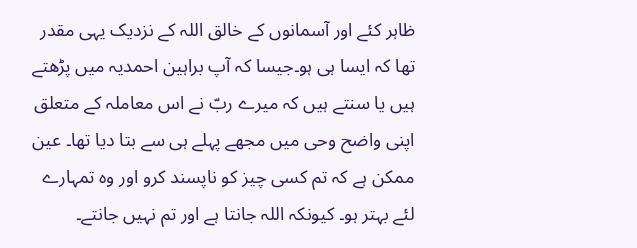ظاہر کئے اور آسمانوں کے خالق اللہ کے نزدیک یہی مقدر تھا کہ ایسا ہی ہو۔جیسا کہ آپ براہین احمدیہ میں پڑھتے ہیں یا سنتے ہیں کہ میرے ربّ نے اس معاملہ کے متعلق اپنی واضح وحی میں مجھے پہلے ہی سے بتا دیا تھا۔ عین ممکن ہے کہ تم کسی چیز کو ناپسند کرو اور وہ تمہارے لئے بہتر ہو۔ کیونکہ اللہ جانتا ہے اور تم نہیں جانتے۔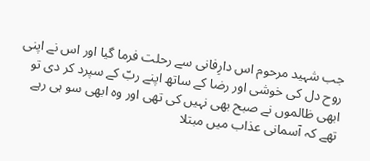جب شہید مرحوم اس دارِفانی سے رحلت فرما گیا اور اس نے اپنی روح دل کی خوشی اور رضا کے ساتھ اپنے ربّ کے سپرد کر دی تو ابھی ظالموں نے صبح بھی نہیں کی تھی اور وہ ابھی سو ہی رہے تھے کہ آسمانی عذاب میں مبتلا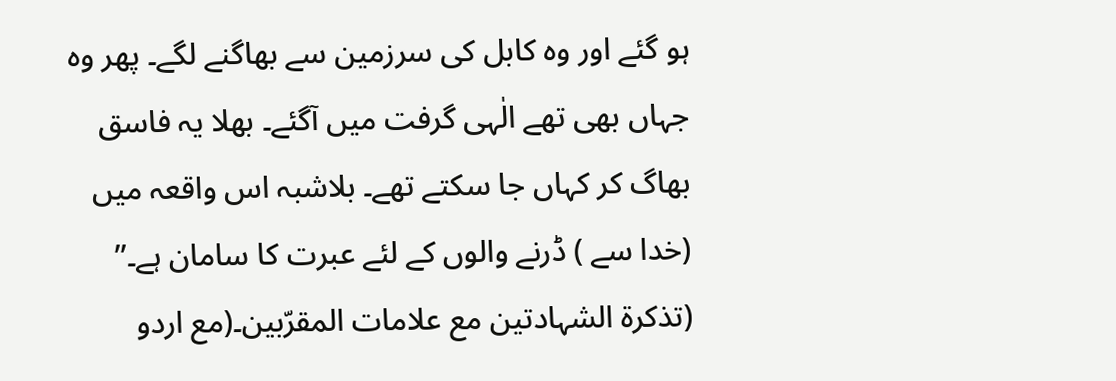ہو گئے اور وہ کابل کی سرزمین سے بھاگنے لگے۔ پھر وہ جہاں بھی تھے الٰہی گرفت میں آگئے۔ بھلا یہ فاسق بھاگ کر کہاں جا سکتے تھے۔ بلاشبہ اس واقعہ میں (خدا سے ) ڈرنے والوں کے لئے عبرت کا سامان ہے۔’’
(تذکرۃ الشہادتین مع علامات المقرّبین۔(مع اردو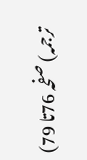ترجمہ) صفحہ 76تا 79)